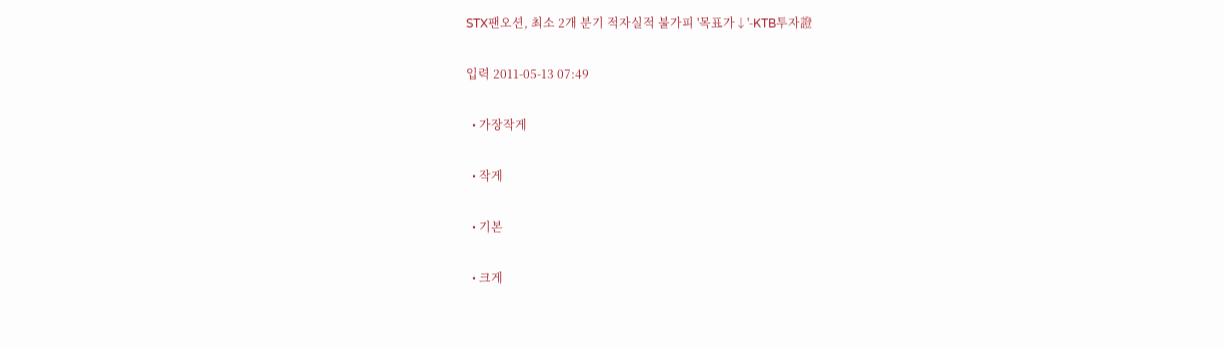STX팬오션, 최소 2개 분기 적자실적 불가피 '목표가↓'-KTB투자證

입력 2011-05-13 07:49

  • 가장작게

  • 작게

  • 기본

  • 크게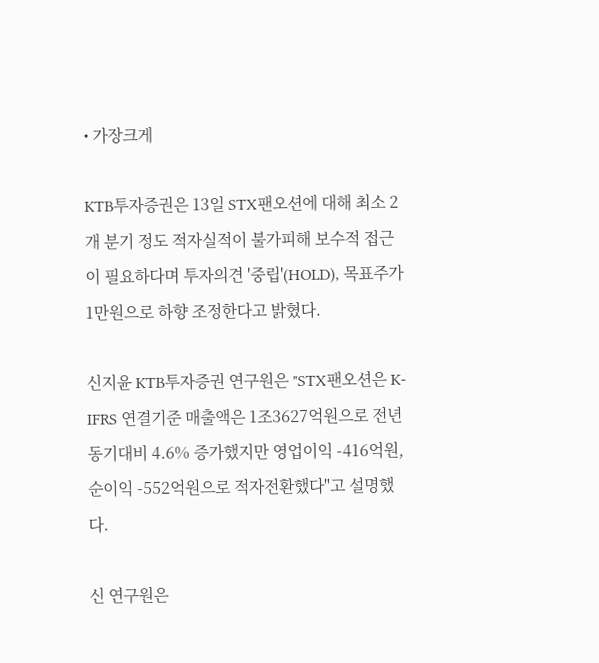• 가장크게

KTB투자증권은 13일 STX팬오션에 대해 최소 2개 분기 정도 적자실적이 불가피해 보수적 접근이 필요하다며 투자의견 '중립'(HOLD), 목표주가 1만원으로 하향 조정한다고 밝혔다.

신지윤 KTB투자증권 연구원은 "STX팬오션은 K-IFRS 연결기준 매출액은 1조3627억원으로 전년동기대비 4.6% 증가했지만 영업이익 -416억원, 순이익 -552억원으로 적자전환했다"고 설명했다.

신 연구원은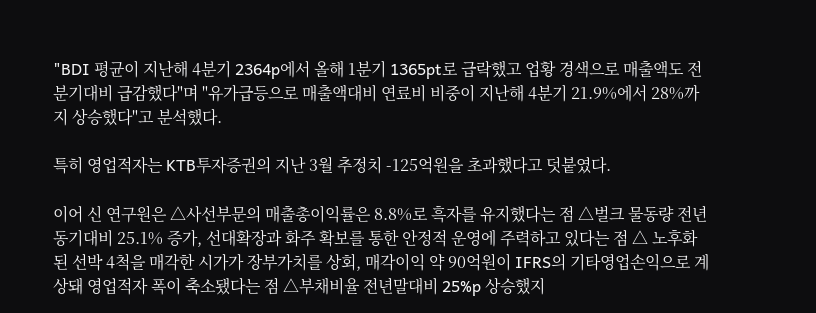"BDI 평균이 지난해 4분기 2364p에서 올해 1분기 1365pt로 급락했고 업황 경색으로 매출액도 전분기대비 급감했다"며 "유가급등으로 매출액대비 연료비 비중이 지난해 4분기 21.9%에서 28%까지 상승했다"고 분석했다.

특히 영업적자는 KTB투자증권의 지난 3월 추정치 -125억원을 초과했다고 덧붙였다.

이어 신 연구원은 △사선부문의 매출총이익률은 8.8%로 흑자를 유지했다는 점 △벌크 물동량 전년동기대비 25.1% 증가, 선대확장과 화주 확보를 통한 안정적 운영에 주력하고 있다는 점 △ 노후화된 선박 4척을 매각한 시가가 장부가치를 상회, 매각이익 약 90억원이 IFRS의 기타영업손익으로 계상돼 영업적자 폭이 축소됐다는 점 △부채비율 전년말대비 25%p 상승했지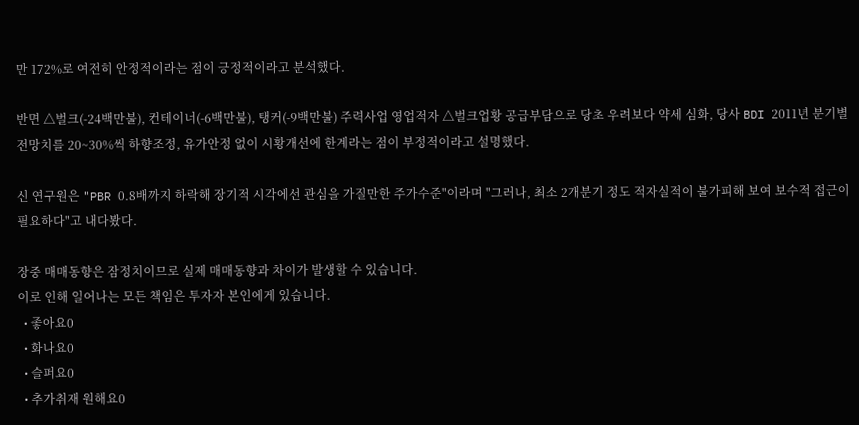만 172%로 여전히 안정적이라는 점이 긍정적이라고 분석했다.

반면 △벌크(-24백만불), 컨테이너(-6백만불), 탱커(-9백만불) 주력사업 영업적자 △벌크업황 공급부담으로 당초 우려보다 약세 심화, 당사 BDI 2011년 분기별 전망치를 20~30%씩 하향조정, 유가안정 없이 시황개선에 한계라는 점이 부정적이라고 설명했다.

신 연구원은 "PBR 0.8배까지 하락해 장기적 시각에선 관심을 가질만한 주가수준"이라며 "그러나, 최소 2개분기 정도 적자실적이 불가피해 보여 보수적 접근이 필요하다"고 내다봤다.

장중 매매동향은 잠정치이므로 실제 매매동향과 차이가 발생할 수 있습니다.
이로 인해 일어나는 모든 책임은 투자자 본인에게 있습니다.
  • 좋아요0
  • 화나요0
  • 슬퍼요0
  • 추가취재 원해요0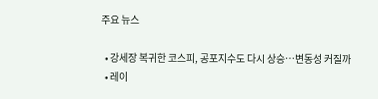주요 뉴스

  • 강세장 복귀한 코스피, 공포지수도 다시 상승⋯변동성 커질까
  • 레이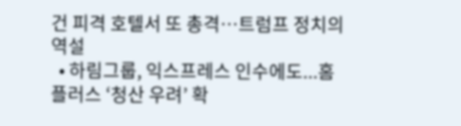건 피격 호텔서 또 총격…트럼프 정치의 역설
  • 하림그룹, 익스프레스 인수에도...홈플러스 ‘청산 우려’ 확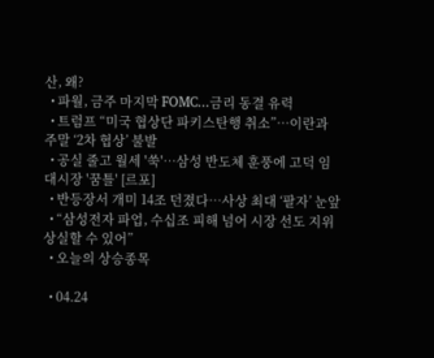산, 왜?
  • 파월, 금주 마지막 FOMC...금리 동결 유력
  • 트럼프 “미국 협상단 파키스탄행 취소”…이란과 주말 ‘2차 협상’ 불발
  • 공실 줄고 월세 '쑥'…삼성 반도체 훈풍에 고덕 임대시장 '꿈틀' [르포]
  • 반등장서 개미 14조 던졌다…사상 최대 ‘팔자’ 눈앞
  • “삼성전자 파업, 수십조 피해 넘어 시장 선도 지위 상실할 수 있어”
  • 오늘의 상승종목

  • 04.24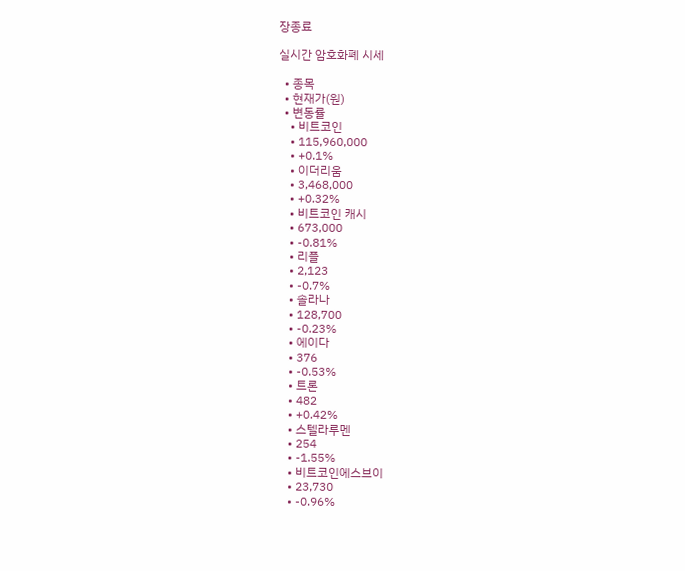장종료

실시간 암호화폐 시세

  • 종목
  • 현재가(원)
  • 변동률
    • 비트코인
    • 115,960,000
    • +0.1%
    • 이더리움
    • 3,468,000
    • +0.32%
    • 비트코인 캐시
    • 673,000
    • -0.81%
    • 리플
    • 2,123
    • -0.7%
    • 솔라나
    • 128,700
    • -0.23%
    • 에이다
    • 376
    • -0.53%
    • 트론
    • 482
    • +0.42%
    • 스텔라루멘
    • 254
    • -1.55%
    • 비트코인에스브이
    • 23,730
    • -0.96%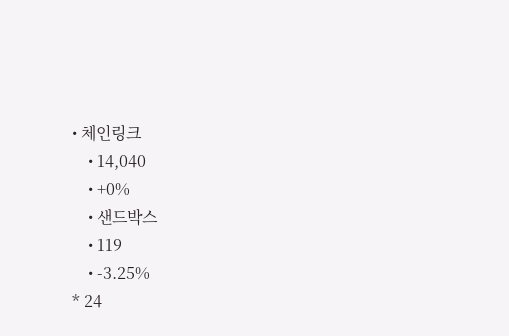• 체인링크
    • 14,040
    • +0%
    • 샌드박스
    • 119
    • -3.25%
* 24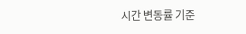시간 변동률 기준